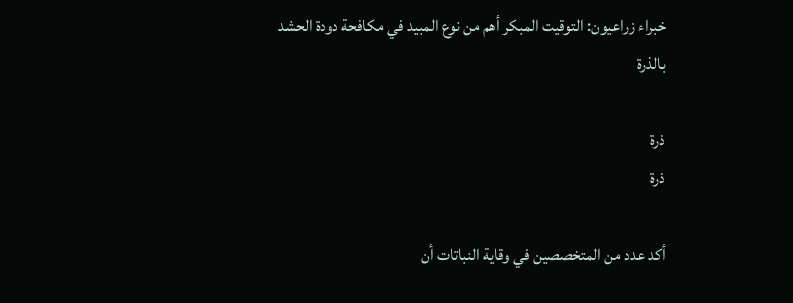خبراء زراعيون: التوقيت المبكر أهم من نوع المبيد في مكافحة دودة الحشد بالذرة

ذرة
ذرة

أكد عدد من المتخصصين في وقاية النباتات أن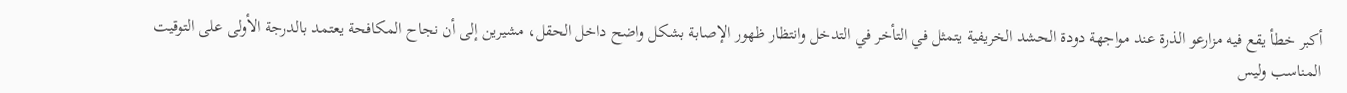أكبر خطأ يقع فيه مزارعو الذرة عند مواجهة دودة الحشد الخريفية يتمثل في التأخر في التدخل وانتظار ظهور الإصابة بشكل واضح داخل الحقل، مشيرين إلى أن نجاح المكافحة يعتمد بالدرجة الأولى على التوقيت المناسب وليس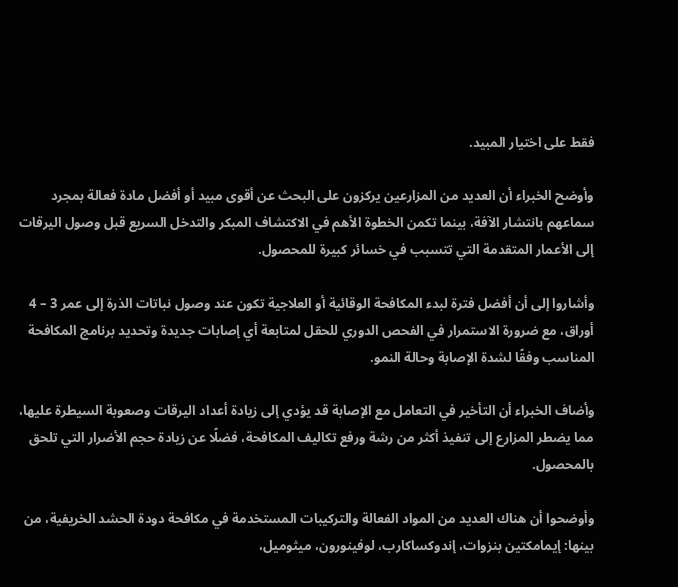فقط على اختيار المبيد.

وأوضح الخبراء أن العديد من المزارعين يركزون على البحث عن أقوى مبيد أو أفضل مادة فعالة بمجرد سماعهم بانتشار الآفة، بينما تكمن الخطوة الأهم في الاكتشاف المبكر والتدخل السريع قبل وصول اليرقات إلى الأعمار المتقدمة التي تتسبب في خسائر كبيرة للمحصول.

وأشاروا إلى أن أفضل فترة لبدء المكافحة الوقائية أو العلاجية تكون عند وصول نباتات الذرة إلى عمر 3 – 4 أوراق، مع ضرورة الاستمرار في الفحص الدوري للحقل لمتابعة أي إصابات جديدة وتحديد برنامج المكافحة المناسب وفقًا لشدة الإصابة وحالة النمو.

وأضاف الخبراء أن التأخير في التعامل مع الإصابة قد يؤدي إلى زيادة أعداد اليرقات وصعوبة السيطرة عليها، مما يضطر المزارع إلى تنفيذ أكثر من رشة ورفع تكاليف المكافحة، فضلًا عن زيادة حجم الأضرار التي تلحق بالمحصول.

وأوضحوا أن هناك العديد من المواد الفعالة والتركيبات المستخدمة في مكافحة دودة الحشد الخريفية، من بينها: إيمامكتين بنزوات، إندوكساكارب، لوفينورون، ميثوميل،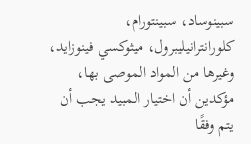سبينوساد، سبينتورام، كلورانترانيليبرول، ميثوكسي فينوزايد، وغيرها من المواد الموصى بها، مؤكدين أن اختيار المبيد يجب أن يتم وفقًا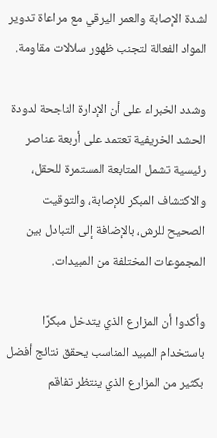لشدة الإصابة والعمر اليرقي مع مراعاة تدوير المواد الفعالة لتجنب ظهور سلالات مقاومة.

وشدد الخبراء على أن الإدارة الناجحة لدودة الحشد الخريفية تعتمد على أربعة عناصر رئيسية تشمل المتابعة المستمرة للحقل، والاكتشاف المبكر للإصابة، والتوقيت الصحيح للرش، بالإضافة إلى التبادل بين المجموعات المختلفة من المبيدات.

وأكدوا أن المزارع الذي يتدخل مبكرًا باستخدام المبيد المناسب يحقق نتائج أفضل بكثير من المزارع الذي ينتظر تفاقم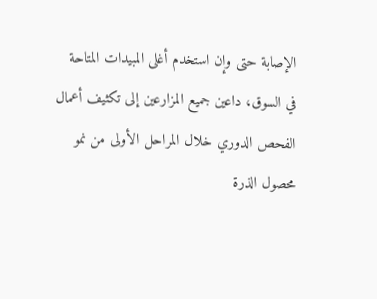الإصابة حتى وإن استخدم أغلى المبيدات المتاحة في السوق، داعين جميع المزارعين إلى تكثيف أعمال الفحص الدوري خلال المراحل الأولى من نمو محصول الذرة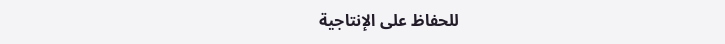للحفاظ على الإنتاجية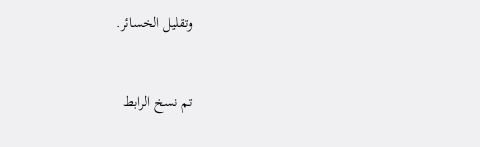وتقليل الخسائر.


تم نسخ الرابط